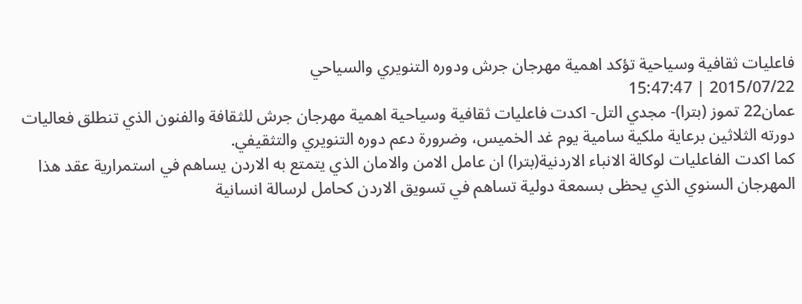فاعليات ثقافية وسياحية تؤكد اهمية مهرجان جرش ودوره التنويري والسياحي
2015/07/22 | 15:47:47
عمان22 تموز (بترا)- مجدي التل- اكدت فاعليات ثقافية وسياحية اهمية مهرجان جرش للثقافة والفنون الذي تنطلق فعاليات دورته الثلاثين برعاية ملكية سامية يوم غد الخميس، وضرورة دعم دوره التنويري والتثقيفي.
كما اكدت الفاعليات لوكالة الانباء الاردنية(بترا) ان عامل الامن والامان الذي يتمتع به الاردن يساهم في استمرارية عقد هذا المهرجان السنوي الذي يحظى بسمعة دولية تساهم في تسويق الاردن كحامل لرسالة انسانية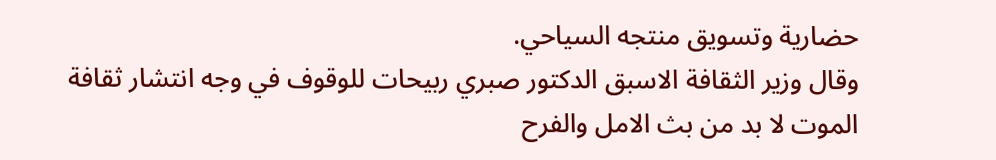حضارية وتسويق منتجه السياحي.
وقال وزير الثقافة الاسبق الدكتور صبري ربيحات للوقوف في وجه انتشار ثقافة الموت لا بد من بث الامل والفرح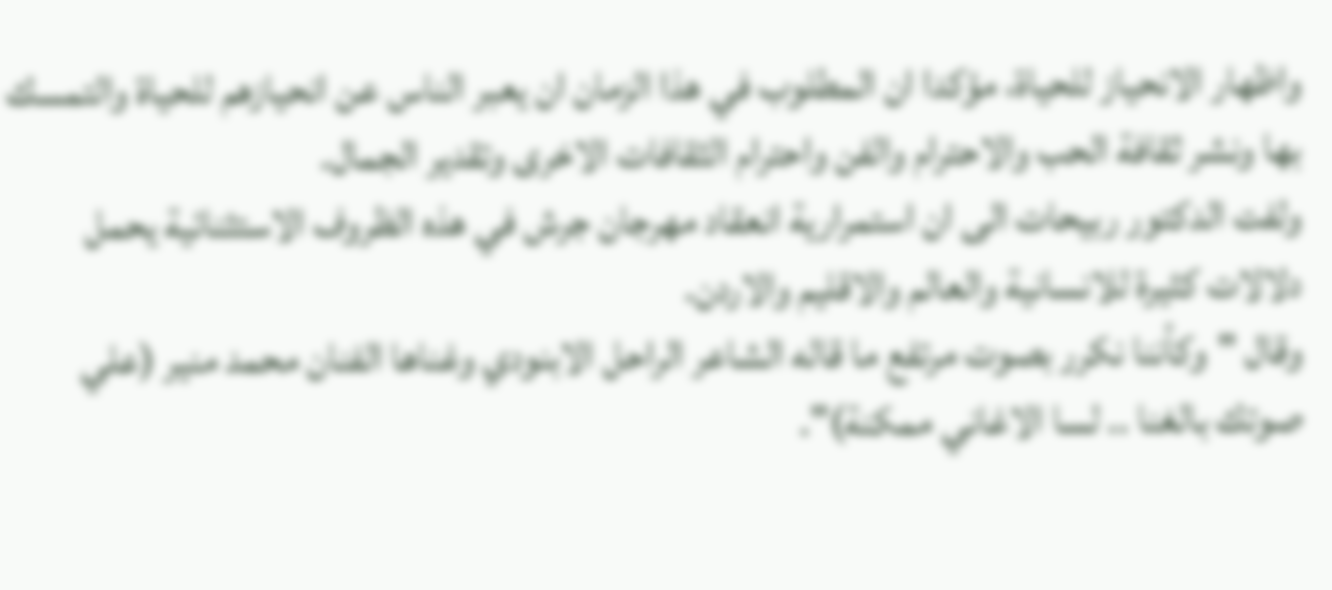واظهار الانحياز للحياة، مؤكدا ان المطلوب في هذا الزمان ان يعبر الناس عن انحيازهم للحياة والتمسك بها ونشر ثقافة الحب والاحترام والفن واحترام الثقافات الاخرى وتقدير الجمال.
ولفت الدكتور ربيحات الى ان استمرارية انعقاد مهرجان جرش في هذه الظروف الاستثنائية يحمل دلالات كثيرة للانسانية والعالم والاقليم والاردن.
وقال "وكأننا نكرر بصوت مرتفع ما قاله الشاعر الراحل الابنودي وغناها الفنان محمد منير (علي صوتك بالغنا .. لسا الاغاني ممكنة)".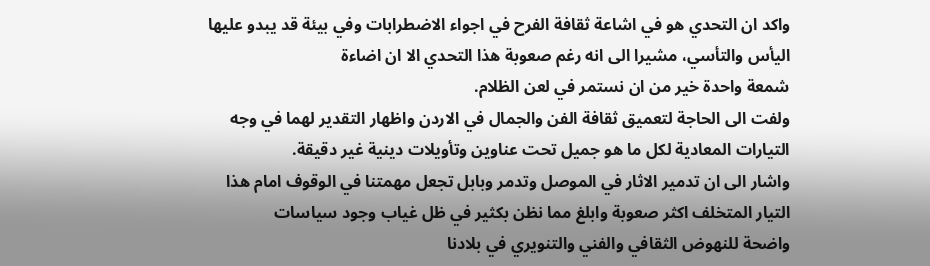واكد ان التحدي هو في اشاعة ثقافة الفرح في اجواء الاضطرابات وفي بيئة قد يبدو عليها اليأس والتأسي، مشيرا الى انه رغم صعوبة هذا التحدي الا ان اضاءة
شمعة واحدة خير من ان نستمر في لعن الظلام.
ولفت الى الحاجة لتعميق ثقافة الفن والجمال في الاردن واظهار التقدير لهما في وجه التيارات المعادية لكل ما هو جميل تحت عناوين وتأويلات دينية غير دقيقة.
واشار الى ان تدمير الاثار في الموصل وتدمر وبابل تجعل مهمتنا في الوقوف امام هذا التيار المتخلف اكثر صعوبة وابلغ مما نظن بكثير في ظل غياب وجود سياسات
واضحة للنهوض الثقافي والفني والتنويري في بلادنا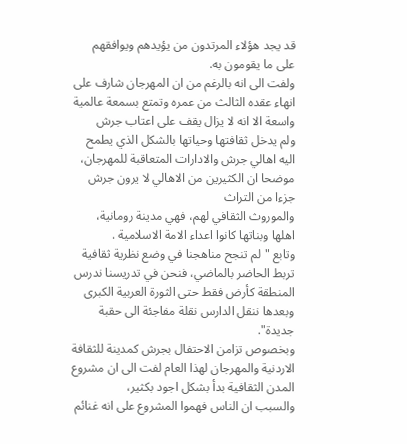قد يجد هؤلاء المرتدون من يؤيدهم ويوافقهم على ما يقومون به.
ولفت الى انه بالرغم من ان المهرجان شارف على انهاء عقده الثالث من عمره وتمتع بسمعة عالمية واسعة الا انه لا يزال يقف على اعتاب جرش
ولم يدخل ثقافتها وحياتها بالشكل الذي يطمح اليه اهالي جرش والادارات المتعاقبة للمهرجان، موضحا ان الكثيرين من الاهالي لا يرون جرش جزءا من التراث
والموروث الثقافي لهم، فهي مدينة رومانية، اهلها وبناتها كانوا اعداء الامة الاسلامية .
وتابع "لم تنجح مناهجنا في وضع نظرية ثقافية تربط الحاضر بالماضي، فنحن في تدريسنا ندرس المنطقة كأرض فقط حتى الثورة العربية الكبرى
وبعدها ننقل الدارس نقلة مفاجئة الى حقبة جديدة".
وبخصوص تزامن الاحتفال بجرش كمدينة للثقافة الاردنية والمهرجان لهذا العام لفت الى ان مشروع المدن الثقافية بدأ بشكل اجود بكثير،
والسبب ان الناس فهموا المشروع على انه غنائم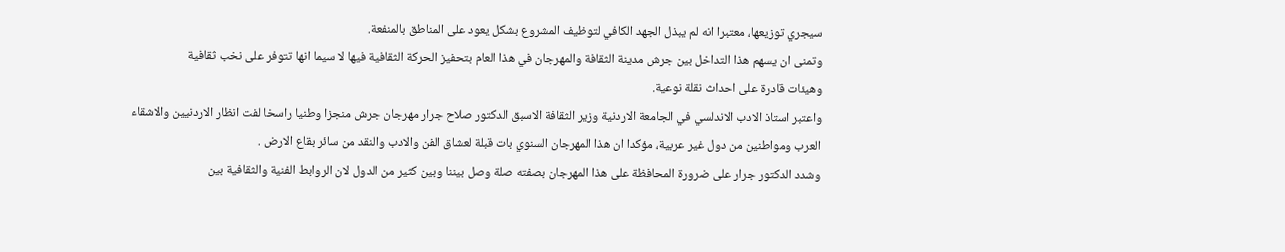سيجري توزيعها، معتبرا انه لم يبذل الجهد الكافي لتوظيف المشروع بشكل يعود على المناطق بالمنفعة.
وتمنى ان يسهم هذا التداخل بين جرش مدينة الثقافة والمهرجان في هذا العام بتحفيز الحركة الثقافية فيها لا سيما انها تتوفر على نخب ثقافية
وهيئات قادرة على احداث نقلة نوعية.
واعتبر استاذ الادب الاندلسي في الجامعة الاردنية وزير الثقافة الاسبق الدكتور صلاح جرار مهرجان جرش منجزا وطنيا راسخا لفت انظار الاردنيين والاشقاء
العرب ومواطنين من دول غير عربية، مؤكدا ان هذا المهرجان السنوي بات قبلة لعشاق الفن والادب والنقد من سائر بقاع الارض .
وشدد الدكتور جرار على ضرورة المحافظة على هذا المهرجان بصفته صلة وصل بيننا وبين كثير من الدول لان الروابط الفنية والثقافية بين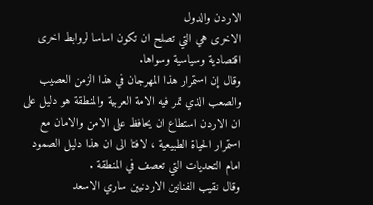الاردن والدول
الاخرى هي التي تصلح ان تكون اساسا لروابط اخرى اقتصادية وسياسية وسواها.
وقال إن استمرار هذا المهرجان في هذا الزمن العصيب والصعب الذي تمر فيه الامة العربية والمنطقة هو دليل على ان الاردن استطاع ان يحافظ على الامن والامان مع استمرار الحياة الطبيعية ، لافتا الى ان هذا دليل الصمود امام التحديات التي تعصف في المنطقة .
وقال نقيب الفنانين الاردنيين ساري الاسعد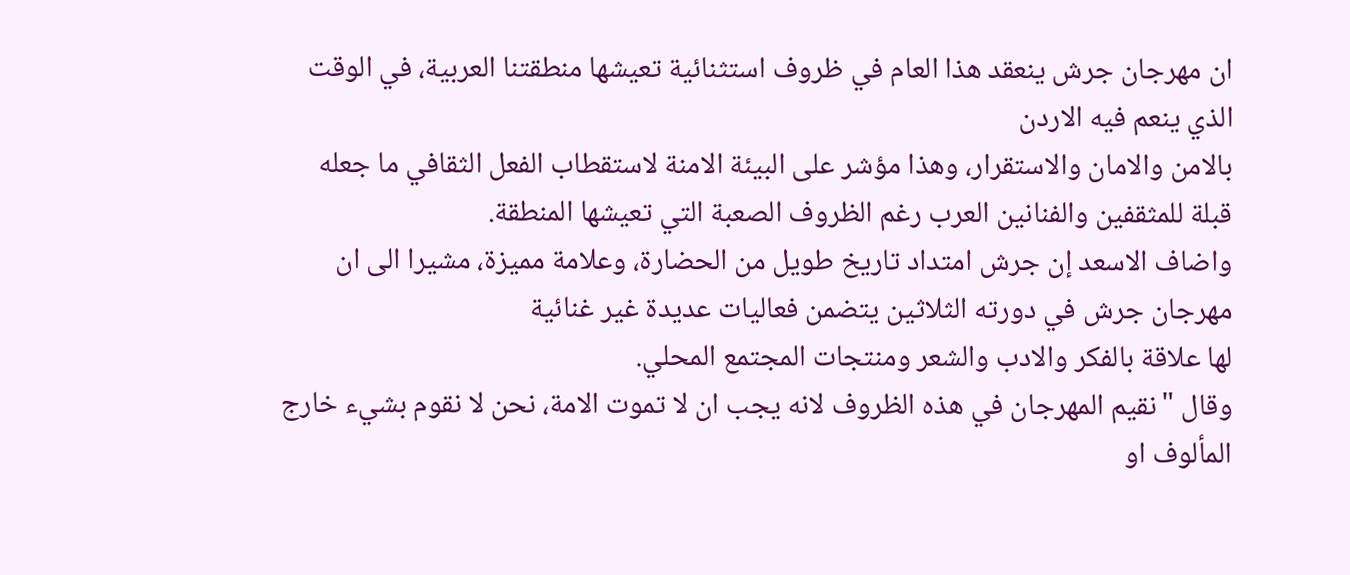ان مهرجان جرش ينعقد هذا العام في ظروف استثنائية تعيشها منطقتنا العربية، في الوقت الذي ينعم فيه الاردن
بالامن والامان والاستقرار، وهذا مؤشر على البيئة الامنة لاستقطاب الفعل الثقافي ما جعله قبلة للمثقفين والفنانين العرب رغم الظروف الصعبة التي تعيشها المنطقة.
واضاف الاسعد إن جرش امتداد تاريخ طويل من الحضارة، وعلامة مميزة، مشيرا الى ان مهرجان جرش في دورته الثلاثين يتضمن فعاليات عديدة غير غنائية
لها علاقة بالفكر والادب والشعر ومنتجات المجتمع المحلي.
وقال "نقيم المهرجان في هذه الظروف لانه يجب ان لا تموت الامة، نحن لا نقوم بشيء خارج المألوف او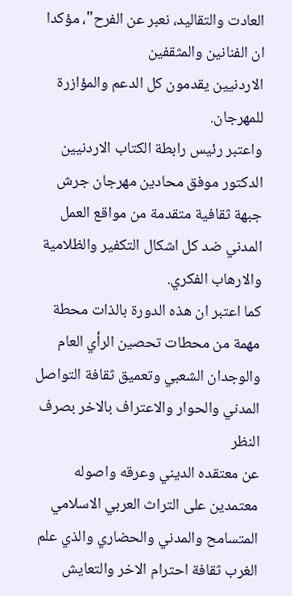العادت والتقاليد، نعبر عن الفرح"، مؤكدا ان الفنانين والمثقفين
الاردنيين يقدمون كل الدعم والمؤازرة للمهرجان.
واعتبر رئيس رابطة الكتاب الاردنيين الدكتور موفق محادين مهرجان جرش جبهة ثقافية متقدمة من مواقع العمل المدني ضد كل اشكال التكفير والظلامية والارهاب الفكري.
كما اعتبر ان هذه الدورة بالذات محطة مهمة من محطات تحصين الرأي العام والوجدان الشعبي وتعميق ثقافة التواصل المدني والحوار والاعتراف بالاخر بصرف النظر
عن معتقده الديني وعرقه واصوله معتمدين على التراث العربي الاسلامي المتسامح والمدني والحضاري والذي علم الغرب ثقافة احترام الاخر والتعايش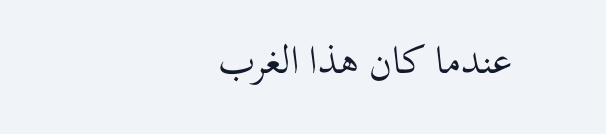عندما كان هذا الغرب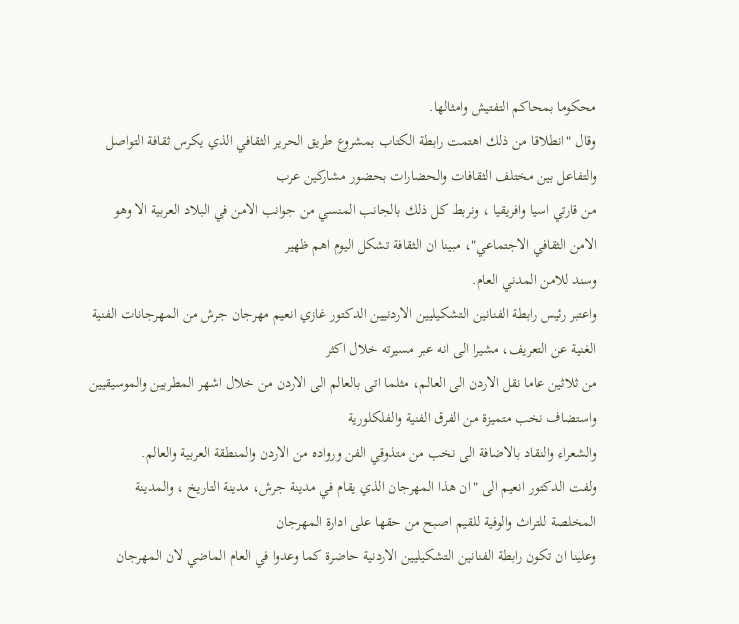محكوما بمحاكم التفتيش وامثالها.
وقال "انطلاقا من ذلك اهتمت رابطة الكتاب بمشروع طريق الحرير الثقافي الذي يكرس ثقافة التواصل والتفاعل بين مختلف الثقافات والحضارات بحضور مشاركين عرب
من قارتي اسيا وافريقيا ، ونربط كل ذلك بالجانب المنسي من جوانب الامن في البلاد العربية الا وهو الامن الثقافي الاجتماعي"، مبينا ان الثقافة تشكل اليوم اهم ظهير
وسند للامن المدني العام.
واعتبر رئيس رابطة الفنانين التشكيليين الاردنيين الدكتور غازي انعيم مهرجان جرش من المهرجانات الفنية الغنية عن التعريف، مشيرا الى انه عبر مسيرته خلال اكثر
من ثلاثين عاما نقل الاردن الى العالم، مثلما اتى بالعالم الى الاردن من خلال اشهر المطربين والموسيقيين واستضاف نخب متميزة من الفرق الفنية والفلكلورية
والشعراء والنقاد بالاضافة الى نخب من متذوقي الفن ورواده من الاردن والمنطقة العربية والعالم.
ولفت الدكتور انعيم الى "ان هذا المهرجان الذي يقام في مدينة جرش، مدينة التاريخ ، والمدينة المخلصة للتراث والوفية للقيم اصبح من حقها على ادارة المهرجان
وعلينا ان تكون رابطة الفنانين التشكيليين الاردنية حاضرة كما وعدوا في العام الماضي لان المهرجان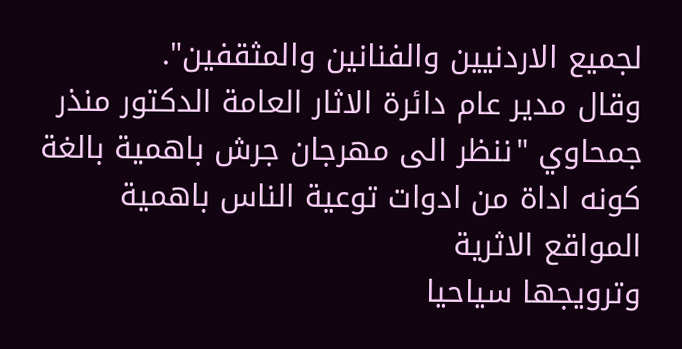لجميع الاردنيين والفنانين والمثقفين".
وقال مدير عام دائرة الاثار العامة الدكتور منذر جمحاوي "ننظر الى مهرجان جرش باهمية بالغة كونه اداة من ادوات توعية الناس باهمية المواقع الاثرية
وترويجها سياحيا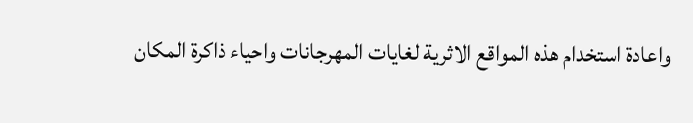واعادة استخدام هذه المواقع الاثرية لغايات المهرجانات واحياء ذاكرة المكان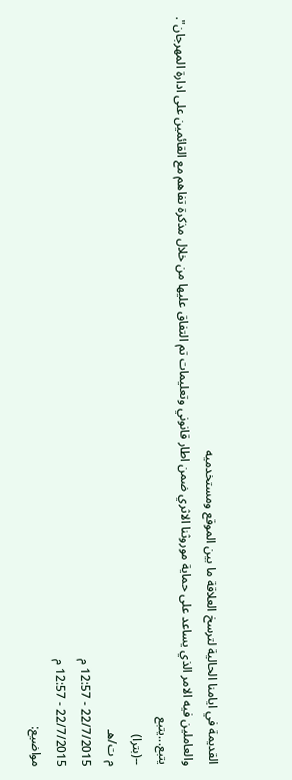القديمة في ايامنا الحالية لترسخ العلاقة ما بين الموقع ومستخدميه
والعاملين فيه الامر الذي يساعد على حماية موروثنا الاثري ضمن اطار قانوني وتعليمات تم التفاق عليها من خلال مذكرة تفاهم مع القائمين على ادارة المهرجان".
يتبع...يتبع
--(بترا)
م ت/هـ
22/7/2015 - 12:57 م
22/7/2015 - 12:57 م
مواضيع: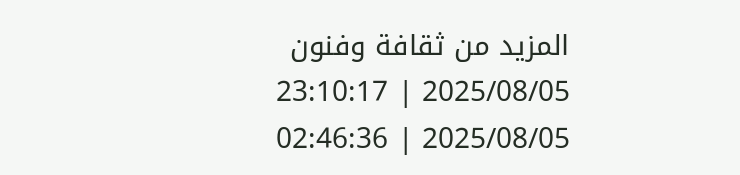المزيد من ثقافة وفنون
2025/08/05 | 23:10:17
2025/08/05 | 02:46:36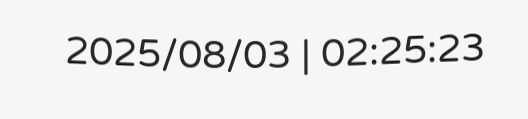2025/08/03 | 02:25:23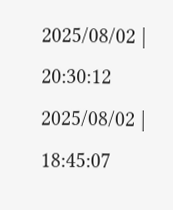2025/08/02 | 20:30:12
2025/08/02 | 18:45:07